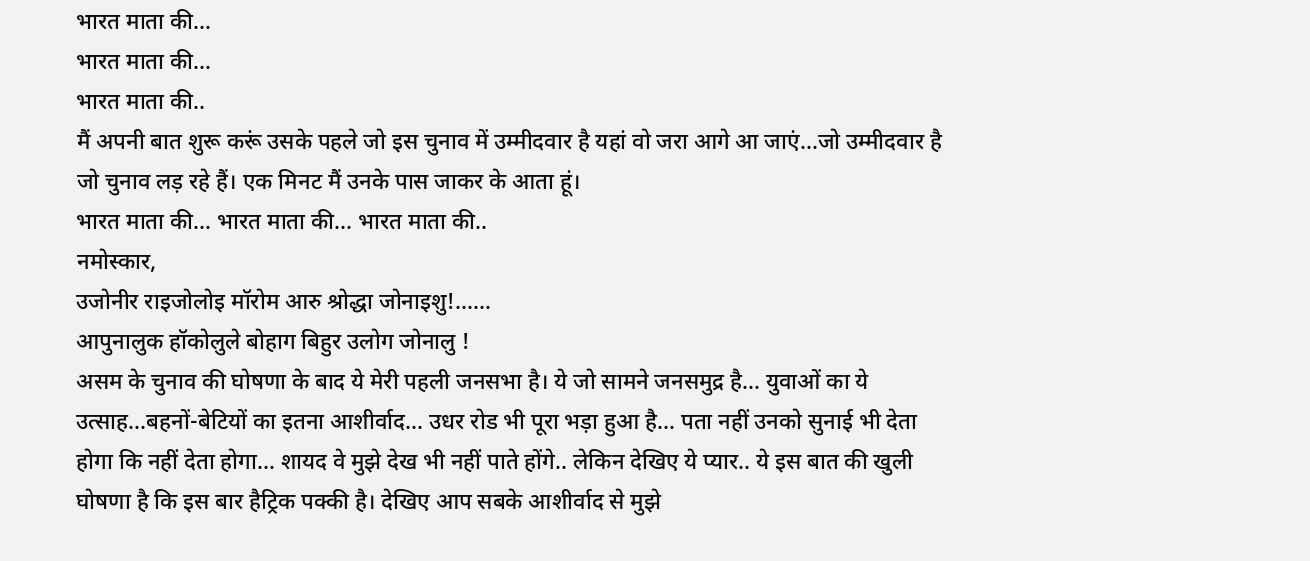भारत माता की...
भारत माता की...
भारत माता की..
मैं अपनी बात शुरू करूं उसके पहले जो इस चुनाव में उम्मीदवार है यहां वो जरा आगे आ जाएं...जो उम्मीदवार है जो चुनाव लड़ रहे हैं। एक मिनट मैं उनके पास जाकर के आता हूं।
भारत माता की... भारत माता की... भारत माता की..
नमोस्कार,
उजोनीर राइजोलोइ मॉरोम आरु श्रोद्धा जोनाइशु!......
आपुनालुक हॉकोलुले बोहाग बिहुर उलोग जोनालु !
असम के चुनाव की घोषणा के बाद ये मेरी पहली जनसभा है। ये जो सामने जनसमुद्र है… युवाओं का ये उत्साह...बहनों-बेटियों का इतना आशीर्वाद... उधर रोड भी पूरा भड़ा हुआ है... पता नहीं उनको सुनाई भी देता होगा कि नहीं देता होगा... शायद वे मुझे देख भी नहीं पाते होंगे.. लेकिन देखिए ये प्यार.. ये इस बात की खुली घोषणा है कि इस बार हैट्रिक पक्की है। देखिए आप सबके आशीर्वाद से मुझे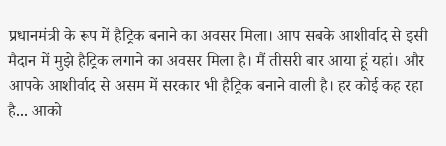प्रधानमंत्री के रूप में हैट्रिक बनाने का अवसर मिला। आप सबके आशीर्वाद से इसी मैदान में मुझे हैट्रिक लगाने का अवसर मिला है। मैं तीसरी बार आया हूं यहां। और आपके आशीर्वाद से असम में सरकार भी हैट्रिक बनाने वाली है। हर कोई कह रहा है... आको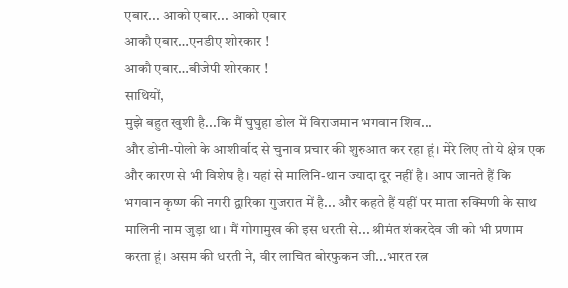एबार... आको एबार... आको एबार
आकौ एबार…एनडीए शोरकार !
आकौ एबार…बीजेपी शोरकार !
साथियों,
मुझे बहुत खुशी है...कि मैं घुघुहा डोल में विराजमान भगवान शिव...
और डोनी-पोलो के आशीर्वाद से चुनाव प्रचार की शुरुआत कर रहा हूं। मेरे लिए तो ये क्षेत्र एक और कारण से भी विशेष है। यहां से मालिनि-थान ज्यादा दूर नहीं है। आप जानते हैं कि भगवान कृष्ण की नगरी द्वारिका गुजरात में है... और कहते हैं यहीं पर माता रुक्मिणी के साथ मालिनी नाम जुड़ा था। मैं गोगामुख की इस धरती से... श्रीमंत शंकरदेव जी को भी प्रणाम करता हूं। असम की धरती ने, वीर लाचित बोरफुकन जी...भारत रत्न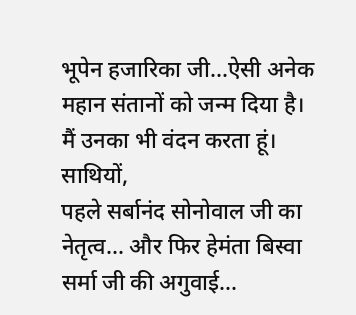भूपेन हजारिका जी...ऐसी अनेक महान संतानों को जन्म दिया है। मैं उनका भी वंदन करता हूं।
साथियों,
पहले सर्बानंद सोनोवाल जी का नेतृत्व... और फिर हेमंता बिस्वा सर्मा जी की अगुवाई...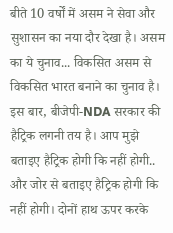बीते 10 वर्षों में असम ने सेवा और सुशासन का नया दौर देखा है। असम का ये चुनाव... विकसित असम से विकसित भारत बनाने का चुनाव है। इस बार, बीजेपी-NDA सरकार की हैट्रिक लगनी तय है। आप मुझे बताइए हैट्रिक होगी कि नहीं होगी.. और जोर से बताइए हैट्रिक होगी कि नहीं होगी। दोनों हाथ ऊपर करके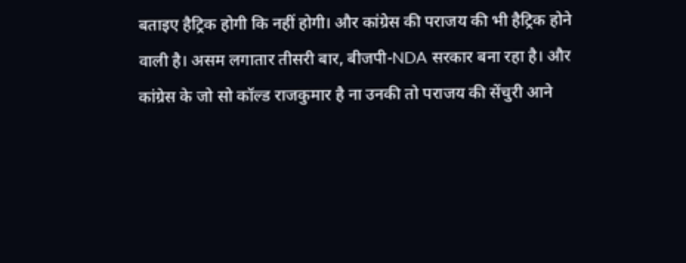बताइए हैट्रिक होगी कि नहीं होगी। और कांग्रेस की पराजय की भी हैट्रिक होने वाली है। असम लगातार तीसरी बार, बीजपी-NDA सरकार बना रहा है। और कांग्रेस के जो सो कॉल्ड राजकुमार है ना उनकी तो पराजय की सेंचुरी आने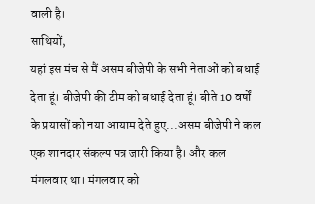वाली है।
साथियों,
यहां इस मंच से मैं असम बीजेपी के सभी नेताओं को बधाई देता हूं। बीजेपी की टीम को बधाई देता हूं। बीते 10 वर्षों के प्रयासों को नया आयाम देते हुए...असम बीजेपी ने कल एक शानदार संकल्प पत्र जारी किया है। और कल मंगलवार था। मंगलवार को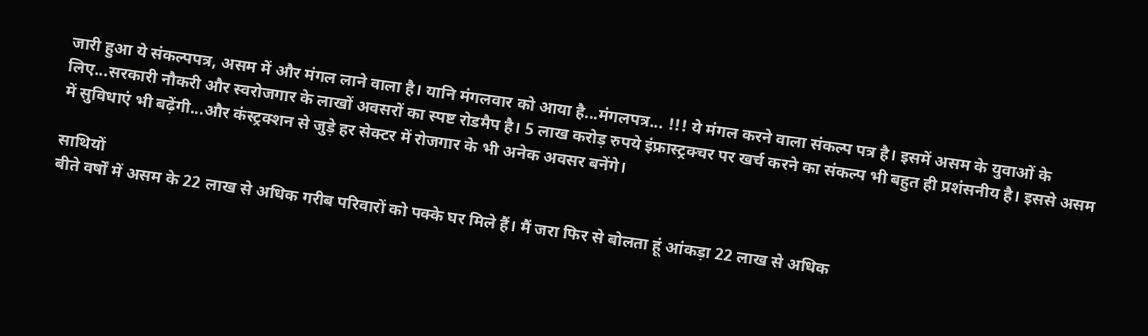जारी हुआ ये संकल्पपत्र, असम में और मंगल लाने वाला है। यानि मंगलवार को आया है...मंगलपत्र... !!! ये मंगल करने वाला संकल्प पत्र है। इसमें असम के युवाओं के लिए...सरकारी नौकरी और स्वरोजगार के लाखों अवसरों का स्पष्ट रोडमैप है। 5 लाख करोड़ रुपये इंफ्रास्ट्रक्चर पर खर्च करने का संकल्प भी बहुत ही प्रशंसनीय है। इससे असम में सुविधाएं भी बढ़ेंगी...और कंस्ट्रक्शन से जुड़े हर सेक्टर में रोजगार के भी अनेक अवसर बनेंगे।

साथियों
बीते वर्षों में असम के 22 लाख से अधिक गरीब परिवारों को पक्के घर मिले हैं। मैं जरा फिर से बोलता हूं आंकड़ा 22 लाख से अधिक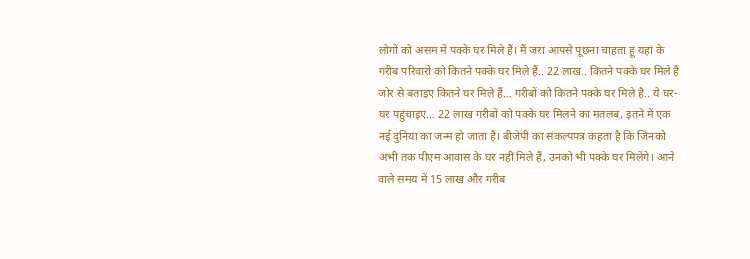लोगों को असम में पक्के घर मिले हैं। मैं जरा आपसे पूछना चाहता हूं यहां के गरीब परिवारों को कितने पक्के घर मिले हैं.. 22 लाख.. कितने पक्के घर मिले हैं जोर से बताइए कितने घर मिले हैं… गरीबों को कितने पक्के घर मिले है.. ये घर-घर पहुंचाइए… 22 लाख गरीबों को पक्के घर मिलने का मतलब, इतने में एक नई दुनिया का जन्म हो जाता है। बीजेपी का संकल्पपत्र कहता है कि जिनको अभी तक पीएम आवास के घर नहीं मिले हैं, उनको भी पक्के घर मिलेंगे। आने वाले समय में 15 लाख और गरीब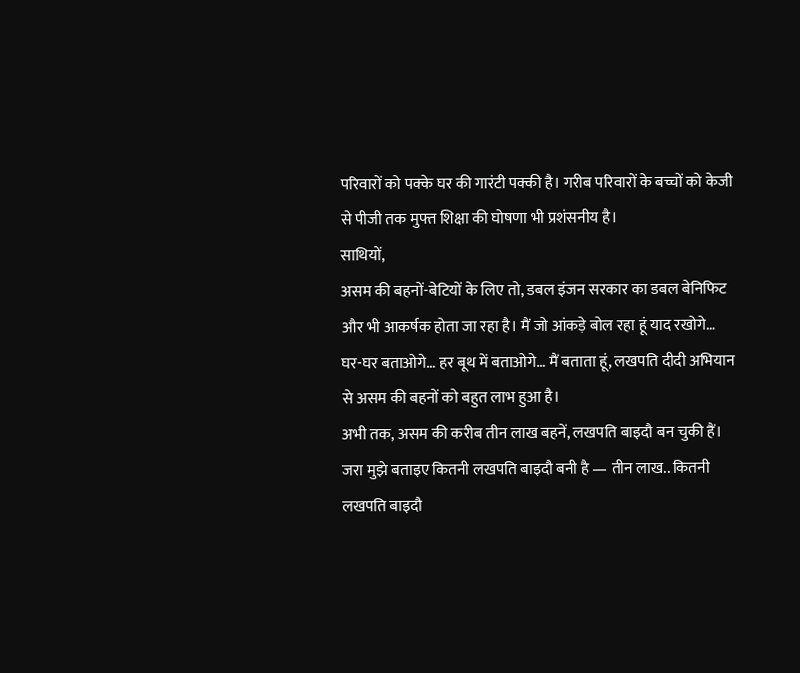परिवारों को पक्के घर की गारंटी पक्की है। गरीब परिवारों के बच्चों को केजी से पीजी तक मुफ्त शिक्षा की घोषणा भी प्रशंसनीय है।
साथियों,
असम की बहनों-बेटियों के लिए तो, डबल इंजन सरकार का डबल बेनिफिट और भी आकर्षक होता जा रहा है। मैं जो आंकड़े बोल रहा हूं याद रखोगे… घर-घर बताओगे… हर बूथ में बताओगे… मैं बताता हूं, लखपति दीदी अभियान से असम की बहनों को बहुत लाभ हुआ है।
अभी तक, असम की करीब तीन लाख बहनें, लखपति बाइदौ बन चुकी हैं। जरा मुझे बताइए कितनी लखपति बाइदौ बनी है — तीन लाख.. कितनी लखपति बाइदौ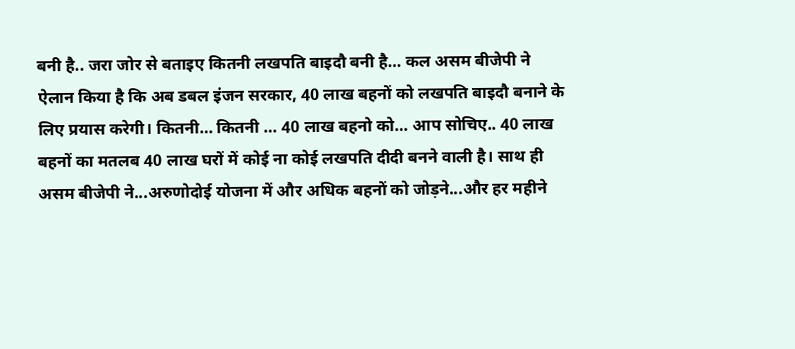बनी है.. जरा जोर से बताइए कितनी लखपति बाइदौ बनी है… कल असम बीजेपी ने ऐलान किया है कि अब डबल इंजन सरकार, 40 लाख बहनों को लखपति बाइदौ बनाने के लिए प्रयास करेगी। कितनी… कितनी … 40 लाख बहनो को… आप सोचिए.. 40 लाख बहनों का मतलब 40 लाख घरों में कोई ना कोई लखपति दीदी बनने वाली है। साथ ही असम बीजेपी ने...अरुणोदोई योजना में और अधिक बहनों को जोड़ने...और हर महीने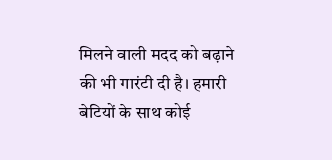मिलने वाली मदद को बढ़ाने की भी गारंटी दी है। हमारी बेटियों के साथ कोई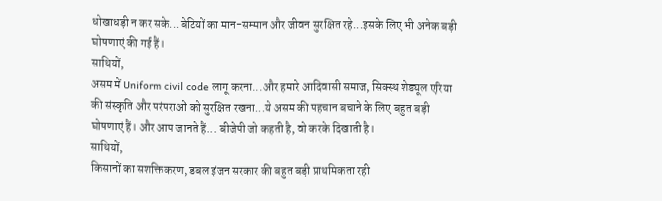धोखाधड़ी न कर सके...बेटियों का मान-सम्मान और जीवन सुरक्षित रहे...इसके लिए भी अनेक बड़ी घोषणाएं की गई हैं।
साथियों,
असम में Uniform civil code लागू करना...और हमारे आदिवासी समाज, सिक्स्थ शेड्यूल एरिया की संस्कृति और परंपराओं को सुरक्षित रखना...ये असम की पहचान बचाने के लिए बहुत बड़ी घोषणाएं हैं। और आप जानते हैं... बीजेपी जो कहती है, वो करके दिखाती है।
साथियों,
किसानों का सशक्तिकरण, डबल इंजन सरकार की बहुत बड़ी प्राथमिकता रही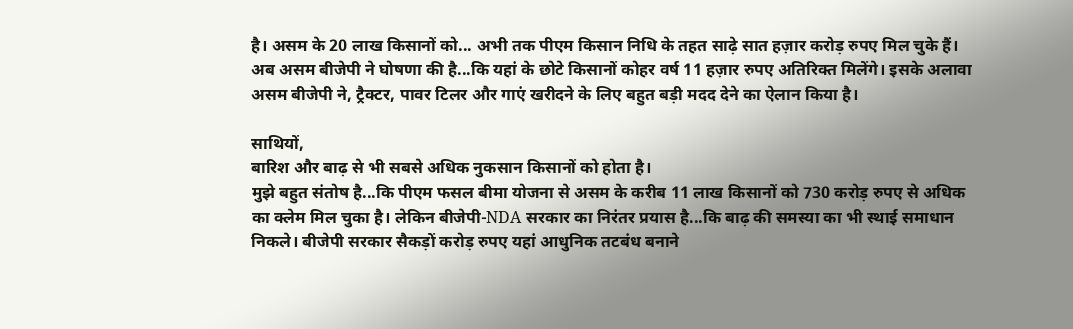है। असम के 20 लाख किसानों को... अभी तक पीएम किसान निधि के तहत साढ़े सात हज़ार करोड़ रुपए मिल चुके हैं। अब असम बीजेपी ने घोषणा की है...कि यहां के छोटे किसानों कोहर वर्ष 11 हज़ार रुपए अतिरिक्त मिलेंगे। इसके अलावा असम बीजेपी ने, ट्रैक्टर, पावर टिलर और गाएं खरीदने के लिए बहुत बड़ी मदद देने का ऐलान किया है।

साथियों,
बारिश और बाढ़ से भी सबसे अधिक नुकसान किसानों को होता है।
मुझे बहुत संतोष है...कि पीएम फसल बीमा योजना से असम के करीब 11 लाख किसानों को 730 करोड़ रुपए से अधिक का क्लेम मिल चुका है। लेकिन बीजेपी-NDA सरकार का निरंतर प्रयास है...कि बाढ़ की समस्या का भी स्थाई समाधान निकले। बीजेपी सरकार सैकड़ों करोड़ रुपए यहां आधुनिक तटबंध बनाने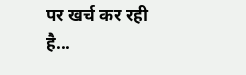पर खर्च कर रही है...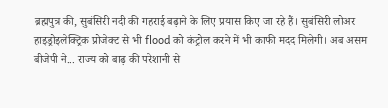ब्रह्मपुत्र की, सुबंसिरी नदी की गहराई बढ़ाने के लिए प्रयास किए जा रहे हैं। सुबंसिरी लोअर हाइड्रोइलेक्ट्रिक प्रोजेक्ट से भी flood को कंट्रोल करने में भी काफी मदद मिलेगी। अब असम बीजेपी ने... राज्य को बाढ़ की परेशानी से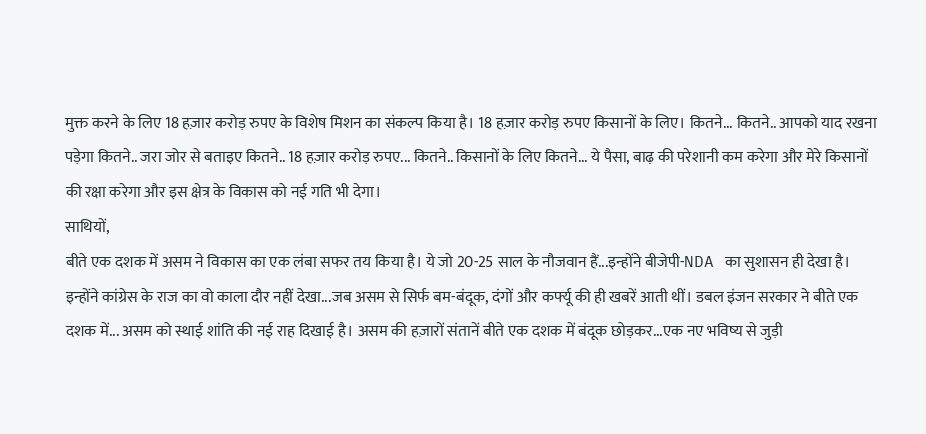मुक्त करने के लिए 18 हज़ार करोड़ रुपए के विशेष मिशन का संकल्प किया है। 18 हज़ार करोड़ रुपए किसानों के लिए। कितने... कितने.. आपको याद रखना पड़ेगा कितने.. जरा जोर से बताइए कितने.. 18 हज़ार करोड़ रुपए... कितने.. किसानों के लिए कितने... ये पैसा, बाढ़ की परेशानी कम करेगा और मेरे किसानों की रक्षा करेगा और इस क्षेत्र के विकास को नई गति भी देगा।
साथियों,
बीते एक दशक में असम ने विकास का एक लंबा सफर तय किया है। ये जो 20-25 साल के नौजवान हैं...इन्होंने बीजेपी-NDA का सुशासन ही देखा है। इन्होंने कांग्रेस के राज का वो काला दौर नहीं देखा...जब असम से सिर्फ बम-बंदूक, दंगों और कर्फ्यू की ही खबरें आती थीं। डबल इंजन सरकार ने बीते एक दशक में... असम को स्थाई शांति की नई राह दिखाई है। असम की हज़ारों संतानें बीते एक दशक में बंदूक छोड़कर...एक नए भविष्य से जुड़ी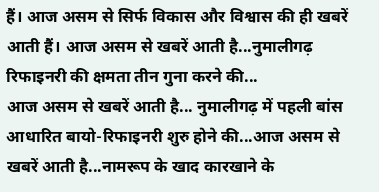हैं। आज असम से सिर्फ विकास और विश्वास की ही खबरें आती हैं। आज असम से खबरें आती है...नुमालीगढ़ रिफाइनरी की क्षमता तीन गुना करने की...
आज असम से खबरें आती है... नुमालीगढ़ में पहली बांस आधारित बायो-रिफाइनरी शुरु होने की...आज असम से खबरें आती है...नामरूप के खाद कारखाने के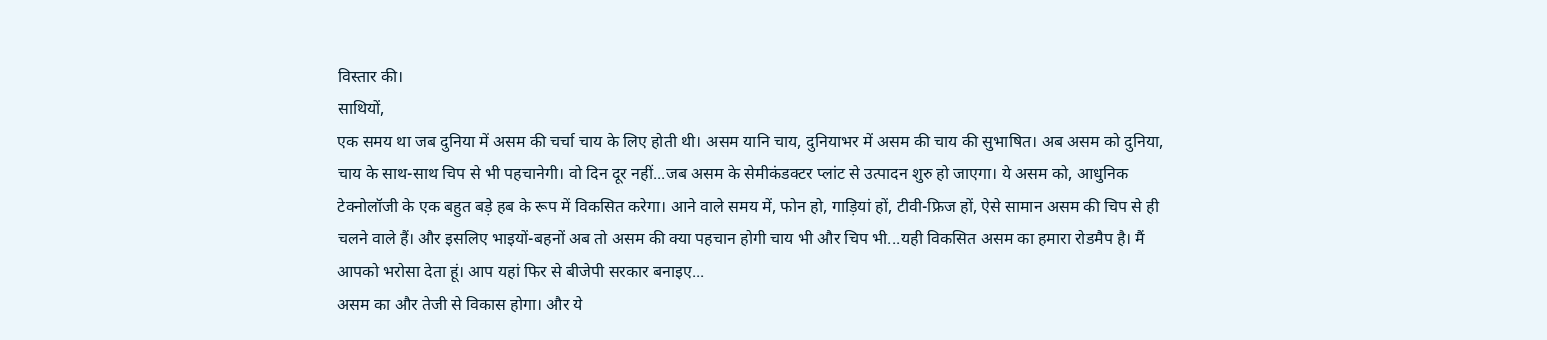विस्तार की।
साथियों,
एक समय था जब दुनिया में असम की चर्चा चाय के लिए होती थी। असम यानि चाय, दुनियाभर में असम की चाय की सुभाषित। अब असम को दुनिया, चाय के साथ-साथ चिप से भी पहचानेगी। वो दिन दूर नहीं...जब असम के सेमीकंडक्टर प्लांट से उत्पादन शुरु हो जाएगा। ये असम को, आधुनिक टेक्नोलॉजी के एक बहुत बड़े हब के रूप में विकसित करेगा। आने वाले समय में, फोन हो, गाड़ियां हों, टीवी-फ्रिज हों, ऐसे सामान असम की चिप से ही चलने वाले हैं। और इसलिए भाइयों-बहनों अब तो असम की क्या पहचान होगी चाय भी और चिप भी...यही विकसित असम का हमारा रोडमैप है। मैं आपको भरोसा देता हूं। आप यहां फिर से बीजेपी सरकार बनाइए...
असम का और तेजी से विकास होगा। और ये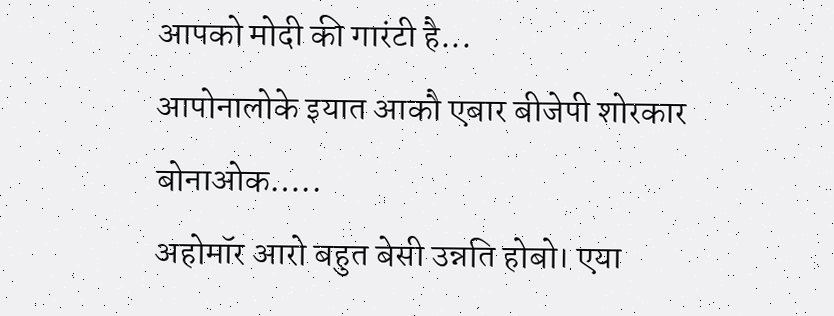आपको मोदी की गारंटी है...
आपोनालोके इयात आकौ एबार बीजेपी शोरकार बोनाओक…..
अहोमॉर आरो बहुत बेसी उन्नति होबो। एया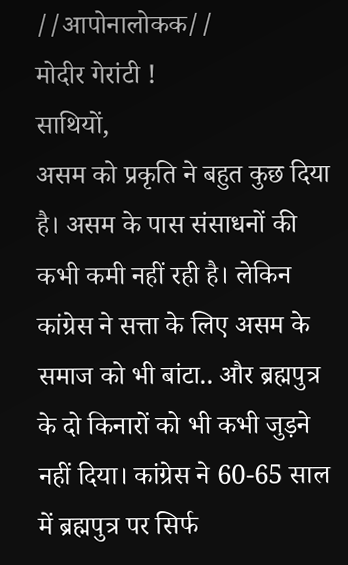//आपोनालोकक//
मोदीर गेरांटी !
साथियों,
असम को प्रकृति ने बहुत कुछ दिया है। असम के पास संसाधनों की कभी कमी नहीं रही है। लेकिन कांग्रेस ने सत्ता के लिए असम के समाज को भी बांटा.. और ब्रह्मपुत्र के दो किनारों को भी कभी जुड़ने नहीं दिया। कांग्रेस ने 60-65 साल में ब्रह्मपुत्र पर सिर्फ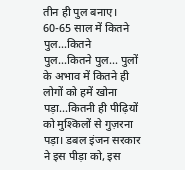तीन ही पुल बनाए। 60-65 साल में कितने पुल…कितने पुल…कितने पुल... पुलों के अभाव में कितने ही लोगों को हमें खोना पड़ा...कितनी ही पीढ़ियों को मुश्किलों से गुज़रना पड़ा। डबल इंजन सरकार ने इस पीड़ा को, इस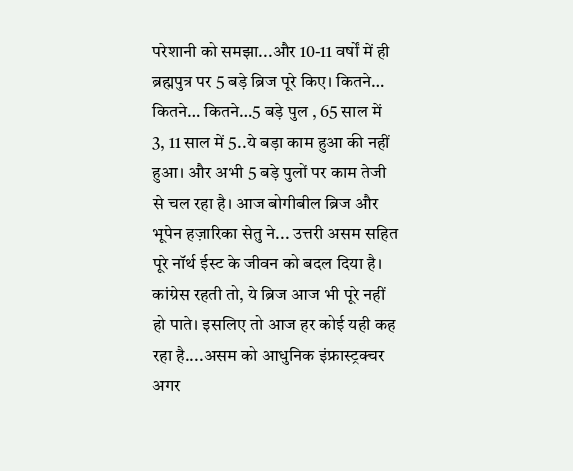परेशानी को समझा...और 10-11 वर्षों में ही ब्रह्मपुत्र पर 5 बड़े ब्रिज पूरे किए। कितने… कितने… कितने…5 बड़े पुल , 65 साल में 3, 11 साल में 5..ये बड़ा काम हुआ की नहीं हुआ। और अभी 5 बड़े पुलों पर काम तेजी से चल रहा है। आज बोगीबील ब्रिज और भूपेन हज़ारिका सेतु ने... उत्तरी असम सहित पूरे नॉर्थ ईस्ट के जीवन को बदल दिया है। कांग्रेस रहती तो, ये ब्रिज आज भी पूरे नहीं हो पाते। इसलिए तो आज हर कोई यही कह रहा है....असम को आधुनिक इंफ्रास्ट्रक्चर अगर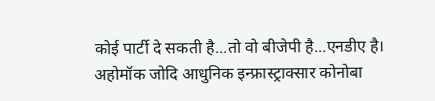कोई पार्टी दे सकती है...तो वो बीजेपी है...एनडीए है।
अहोमॉक जोदि आधुनिक इन्फ्रास्ट्राक्सार कोनोबा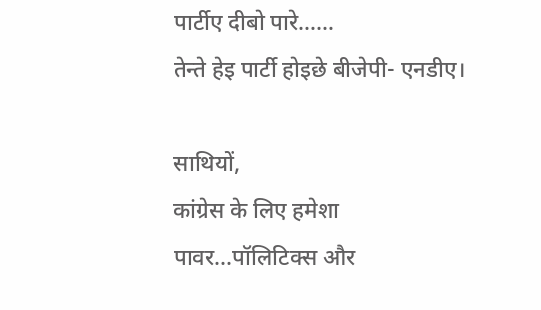पार्टीए दीबो पारे……
तेन्ते हेइ पार्टी होइछे बीजेपी- एनडीए।

साथियों,
कांग्रेस के लिए हमेशा पावर...पॉलिटिक्स और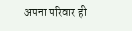अपना परिवार ही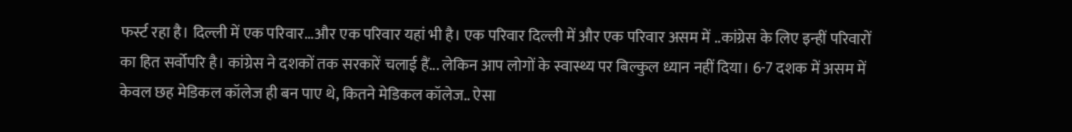फर्स्ट रहा है। दिल्ली में एक परिवार...और एक परिवार यहां भी है। एक परिवार दिल्ली में और एक परिवार असम में ..कांग्रेस के लिए इन्हीं परिवारों का हित सर्वोपरि है। कांग्रेस ने दशकों तक सरकारें चलाई हैं... लेकिन आप लोगों के स्वास्थ्य पर बिल्कुल ध्यान नहीं दिया। 6-7 दशक में असम में केवल छह मेडिकल कॉलेज ही बन पाए थे, कितने मेडिकल कॉलेज.. ऐसा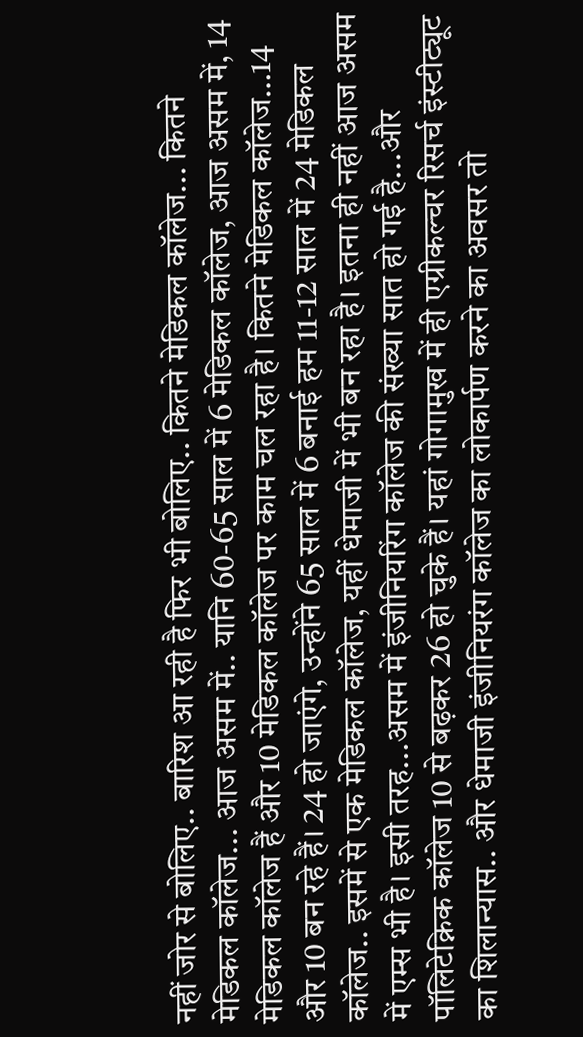नहीं जोर से बोलिए.. बारिश आ रही है फिर भी बोलिए.. कितने मेडिकल कॉलेज... कितने मेडिकल कॉलेज... आज असम में.. यानि 60-65 साल में 6 मेडिकल कॉलेज, आज असम में, 14 मेडिकल कॉलेज हैं और 10 मेडिकल कॉलेज पर काम चल रहा है। कितने मेडिकल कॉलेज…14 और 10 बन रहे हैं। 24 हो जाएंगे, उन्होंने 65 साल में 6 बनाई हम 11-12 साल में 24 मेडिकल कॉलेज.. इसमें से एक मेडिकल कॉलेज, यहीं धेमाजी में भी बन रहा है। इतना ही नहीं आज असम में एम्स भी है। इसी तरह...असम में इंजीनियरिंग कॉलेज की संख्या सात हो गई है...और पॉलिटेक्निक कॉलेज 10 से बढ़कर 26 हो चुके हैं। यहां गोगामुख में ही एग्रीकल्चर रिसर्च इंस्टीट्यूट का शिलान्यास.. और धेमाजी इंजीनियरंग कॉलेज का लोकार्पण करने का अवसर तो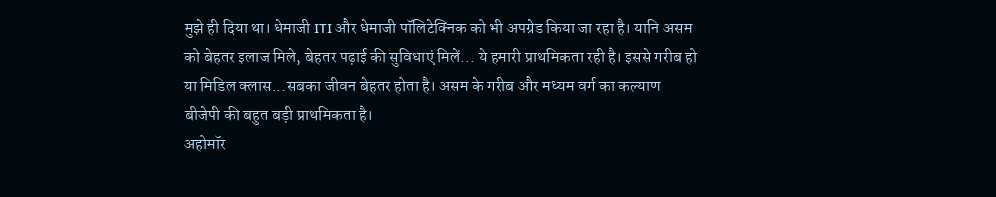मुझे ही दिया था। धेमाजी ITI और धेमाजी पॉलिटेक्निक को भी अपग्रेड किया जा रहा है। यानि असम को बेहतर इलाज मिले, बेहतर पढ़ाई की सुविधाएं मिलें... ये हमारी प्राथमिकता रही है। इससे गरीब हो या मिडिल क्लास...सबका जीवन बेहतर होता है। असम के गरीब और मध्यम वर्ग का कल्याण बीजेपी की बहुत बड़ी प्राथमिकता है।
अहोमॉर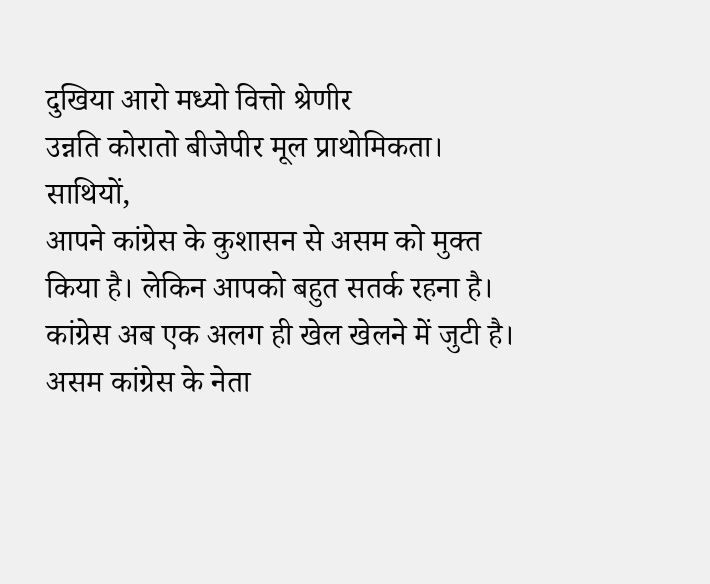दुखिया आरो मध्यो वित्तो श्रेणीर
उन्नति कोरातो बीजेपीर मूल प्राथोमिकता।
साथियों,
आपने कांग्रेस के कुशासन से असम को मुक्त किया है। लेकिन आपको बहुत सतर्क रहना है। कांग्रेस अब एक अलग ही खेल खेलने में जुटी है। असम कांग्रेस के नेता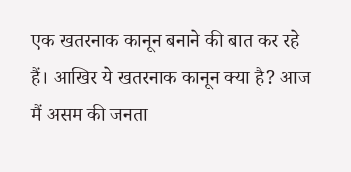एक खतरनाक कानून बनाने की बात कर रहे हैं। आखिर ये खतरनाक कानून क्या है? आज मैं असम की जनता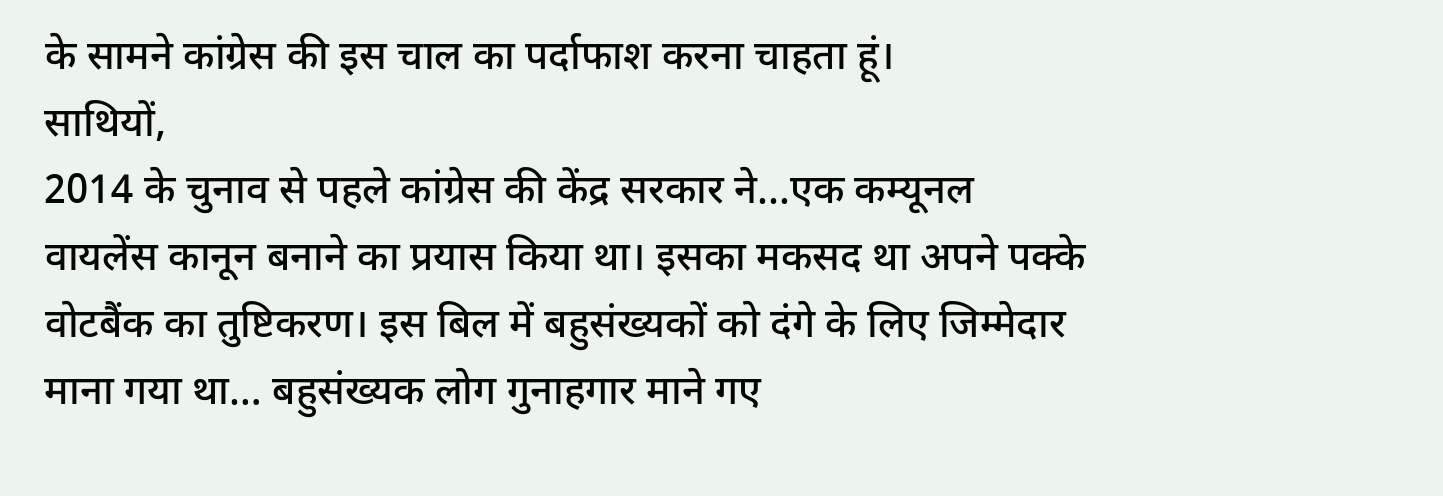के सामने कांग्रेस की इस चाल का पर्दाफाश करना चाहता हूं।
साथियों,
2014 के चुनाव से पहले कांग्रेस की केंद्र सरकार ने...एक कम्यूनल वायलेंस कानून बनाने का प्रयास किया था। इसका मकसद था अपने पक्के वोटबैंक का तुष्टिकरण। इस बिल में बहुसंख्यकों को दंगे के लिए जिम्मेदार माना गया था… बहुसंख्यक लोग गुनाहगार माने गए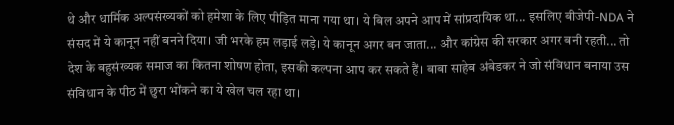थे और धार्मिक अल्पसंख्यकों को हमेशा के लिए पीड़ित माना गया था। ये बिल अपने आप में सांप्रदायिक था... इसलिए बीजेपी-NDA ने संसद में ये कानून नहीं बनने दिया। जी भरके हम लड़ाई लड़े। ये कानून अगर बन जाता... और कांग्रेस की सरकार अगर बनी रहती... तो देश के बहुसंख्यक समाज का कितना शोषण होता, इसकी कल्पना आप कर सकते हैं। बाबा साहेब अंबेडकर ने जो संविधान बनाया उस संविधान के पीठ में छुरा भोंकने का ये खेल चल रहा था।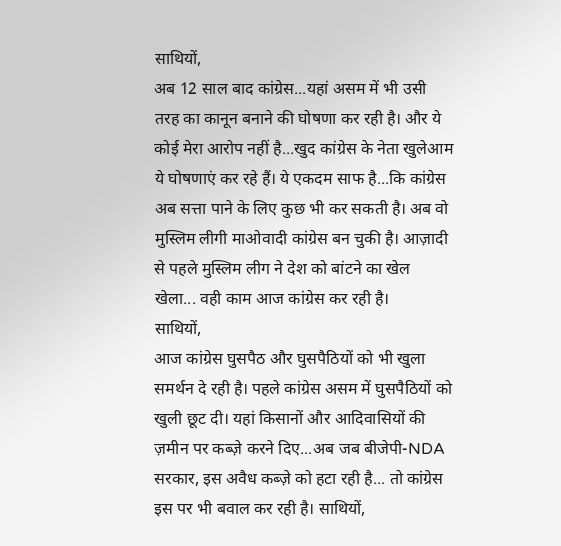साथियों,
अब 12 साल बाद कांग्रेस...यहां असम में भी उसी तरह का कानून बनाने की घोषणा कर रही है। और ये कोई मेरा आरोप नहीं है...खुद कांग्रेस के नेता खुलेआम ये घोषणाएं कर रहे हैं। ये एकदम साफ है...कि कांग्रेस अब सत्ता पाने के लिए कुछ भी कर सकती है। अब वो मुस्लिम लीगी माओवादी कांग्रेस बन चुकी है। आज़ादी से पहले मुस्लिम लीग ने देश को बांटने का खेल खेला... वही काम आज कांग्रेस कर रही है।
साथियों,
आज कांग्रेस घुसपैठ और घुसपैठियों को भी खुला समर्थन दे रही है। पहले कांग्रेस असम में घुसपैठियों को खुली छूट दी। यहां किसानों और आदिवासियों की ज़मीन पर कब्ज़े करने दिए...अब जब बीजेपी-NDA सरकार, इस अवैध कब्ज़े को हटा रही है... तो कांग्रेस इस पर भी बवाल कर रही है। साथियों,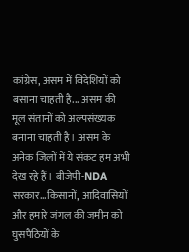कांग्रेस, असम में विदेशियों को बसाना चाहती है... असम की मूल संतानों को अल्पसंख्यक बनाना चाहती है। असम के अनेक जिलों में ये संकट हम अभी देख रहे हैं। बीजेपी-NDA सरकार...किसानों, आदिवासियों और हमारे जंगल की जमीन को घुसपैठियों के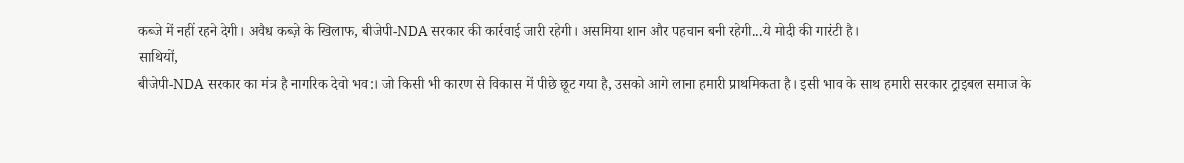कब्जे में नहीं रहने देगी। अवैध कब्ज़े के खिलाफ, बीजेपी-NDA सरकार की कार्रवाई जारी रहेगी। असमिया शान और पहचान बनी रहेगी...ये मोदी की गारंटी है।
साथियों,
बीजेपी-NDA सरकार का मंत्र है नागरिक देवो भव:। जो किसी भी कारण से विकास में पीछे छूट गया है, उसको आगे लाना हमारी प्राथमिकता है। इसी भाव के साथ हमारी सरकार ट्राइबल समाज के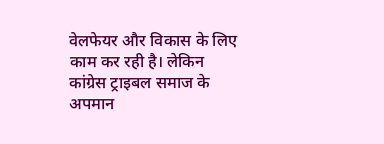वेलफेयर और विकास के लिए काम कर रही है। लेकिन कांग्रेस ट्राइबल समाज के अपमान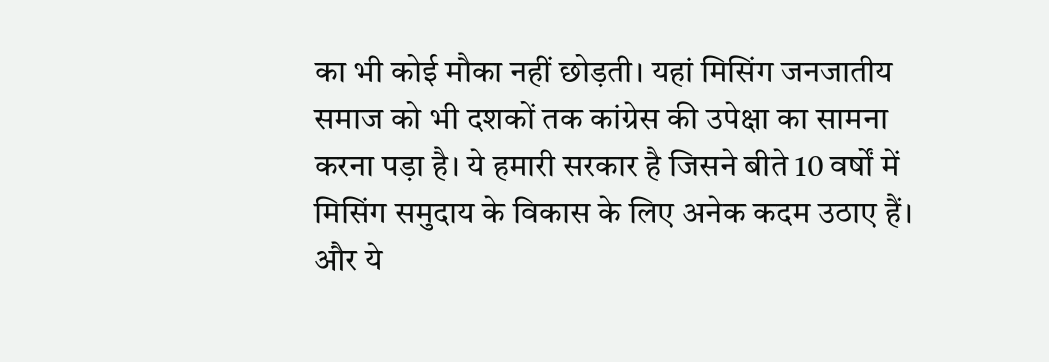का भी कोई मौका नहीं छोड़ती। यहां मिसिंग जनजातीय समाज को भी दशकों तक कांग्रेस की उपेक्षा का सामना करना पड़ा है। ये हमारी सरकार है जिसने बीते 10 वर्षों में मिसिंग समुदाय के विकास के लिए अनेक कदम उठाए हैं। और ये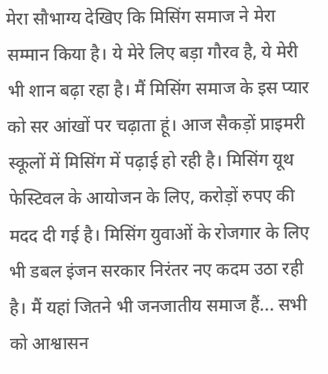मेरा सौभाग्य देखिए कि मिसिंग समाज ने मेरा सम्मान किया है। ये मेरे लिए बड़ा गौरव है, ये मेरी भी शान बढ़ा रहा है। मैं मिसिंग समाज के इस प्यार को सर आंखों पर चढ़ाता हूं। आज सैकड़ों प्राइमरी स्कूलों में मिसिंग में पढ़ाई हो रही है। मिसिंग यूथ फेस्टिवल के आयोजन के लिए, करोड़ों रुपए की मदद दी गई है। मिसिंग युवाओं के रोजगार के लिए भी डबल इंजन सरकार निरंतर नए कदम उठा रही है। मैं यहां जितने भी जनजातीय समाज हैं... सभी को आश्वासन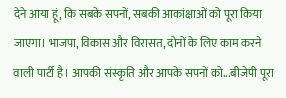देने आया हूं, कि सबके सपनों, सबकी आकांक्षाओं को पूरा किया जाएगा। भाजपा, विकास और विरासत, दोनों के लिए काम करने वाली पार्टी है। आपकी संस्कृति और आपके सपनों को...बीजेपी पूरा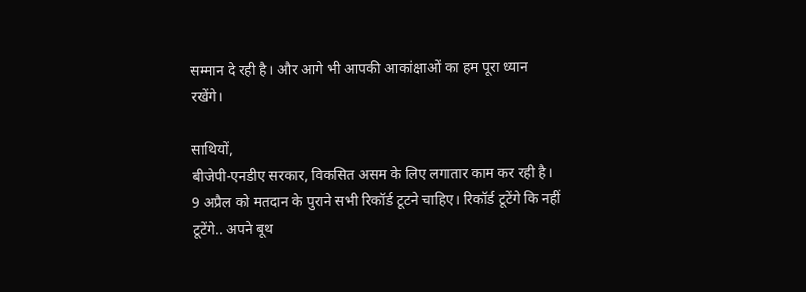सम्मान दे रही है। और आगे भी आपकी आकांक्षाओं का हम पूरा ध्यान रखेंगे।

साथियों,
बीजेपी-एनडीए सरकार, विकसित असम के लिए लगातार काम कर रही है। 9 अप्रैल को मतदान के पुराने सभी रिकॉर्ड टूटने चाहिए। रिकॉर्ड टूटेंगे कि नहीं टूटेंगे.. अपने बूथ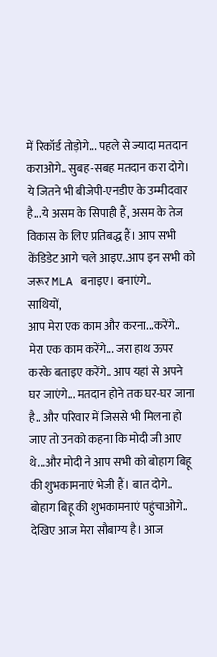में रिकॉर्ड तोड़ोगे... पहले से ज्यादा मतदान कराओगे.. सुबह-सबह मतदान करा दोगे। ये जितने भी बीजेपी-एनडीए के उम्मीदवार है...ये असम के सिपाही हैं, असम के तेज विकास के लिए प्रतिबद्ध हैं। आप सभी केंडिडेट आगे चले आइए..आप इन सभी को जरूर MLA बनाइए। बनाएंगे..
साथियों,
आप मेरा एक काम और करना...करेंगे.. मेरा एक काम करेंगे... जरा हाथ ऊपर करके बताइए करेंगे.. आप यहां से अपने घर जाएंगे... मतदान होने तक घर-घर जाना है.. और परिवार में जिससे भी मिलना हो जाए तो उनको कहना कि मोदी जी आए थे...और मोदी ने आप सभी को बोहाग बिहू की शुभकामनाएं भेजी हैं। बात दोगे.. बोहाग बिहू की शुभकामनाएं पहुंचाओगे.. देखिए आज मेरा सौबाग्य है। आज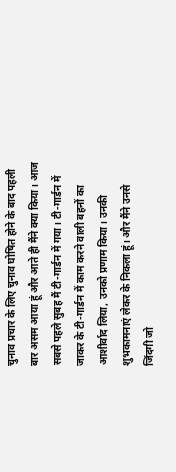चुनाव प्रचार के लिए चुनाव घोषित होने के बाद पहली बार असम आया हूं और आते ही मैंने क्या किया। आज सबसे पहले सुबह मैं टी-गार्डन में गया। टी-गार्डन में जाकर के टी-गार्डन में काम करने वाली बहनों का आशीर्वाद लिया, उनको प्रणाम किया। उनकी शुभकामनाएं लेकर के निकला हूं। और मैंने उनसे जिंदगी जो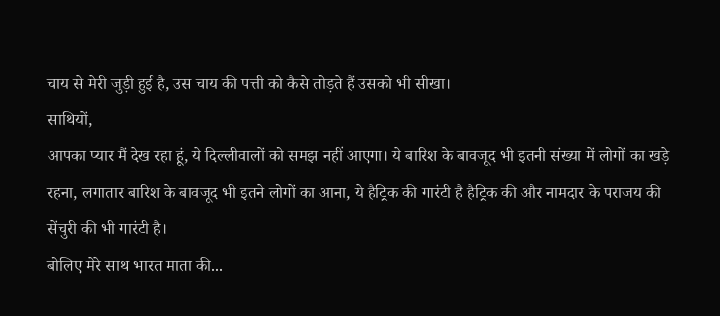चाय से मेरी जुड़ी हुई है, उस चाय की पत्ती को कैसे तोड़ते हैं उसको भी सीखा।
साथियों,
आपका प्यार मैं देख रहा हूं, ये दिल्लीवालों को समझ नहीं आएगा। ये बारिश के बावजूद भी इतनी संख्या में लोगों का खड़े रहना, लगातार बारिश के बावजूद भी इतने लोगों का आना, ये हैट्रिक की गारंटी है हैट्रिक की और नामदार के पराजय की सेंचुरी की भी गारंटी है।
बोलिए मेरे साथ भारत माता की...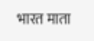भारत माता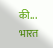की...
भारत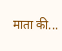माता की...